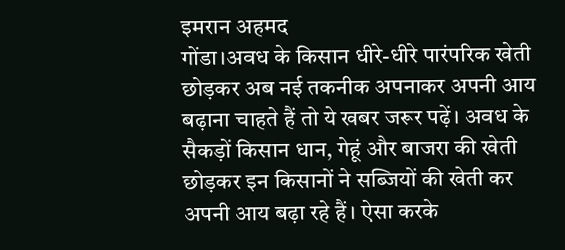इमरान अहमद
गोंडा।अवध के किसान धीरे-धीरे पारंपरिक खेती छोड़कर अब नई तकनीक अपनाकर अपनी आय बढ़ाना चाहते हैं तो ये खबर जरूर पढ़ें। अवध के सैकड़ों किसान धान, गेहूं और बाजरा की खेती छोड़कर इन किसानों ने सब्जियों की खेती कर अपनी आय बढ़ा रहे हैं। ऐसा करके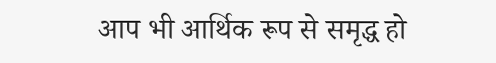आप भी आर्थिक रूप से समृद्ध हो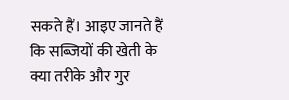सकते हैं। आइए जानते हैं कि सब्जियों की खेती के क्या तरीके और गुर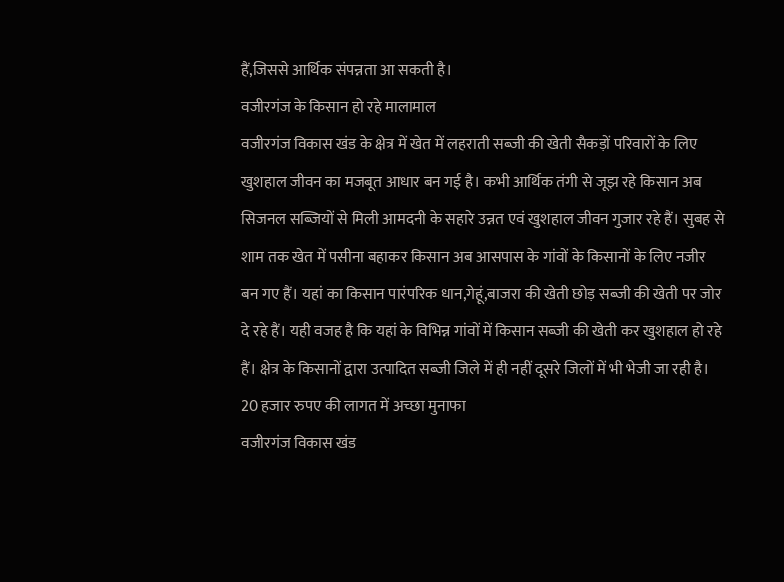हैं,जिससे आर्थिक संपन्नता आ सकती है।
वजीरगंज के किसान हो रहे मालामाल
वजीरगंज विकास खंड के क्षेत्र में खेत में लहराती सब्जी की खेती सैकड़ों परिवारों के लिए खुशहाल जीवन का मजबूत आधार बन गई है। कभी आर्थिक तंगी से जूझ रहे किसान अब सिजनल सब्जियों से मिली आमदनी के सहारे उन्नत एवं खुशहाल जीवन गुजार रहे हैं। सुबह से शाम तक खेत में पसीना बहाकर किसान अब आसपास के गांवों के किसानों के लिए नजीर बन गए हैं। यहां का किसान पारंपरिक धान,गेहूं,बाजरा की खेती छोड़ सब्जी की खेती पर जोर दे रहे हैं। यही वजह है कि यहां के विभिन्न गांवों में किसान सब्जी की खेती कर खुशहाल हो रहे हैं। क्षेत्र के किसानों द्वारा उत्पादित सब्जी जिले में ही नहीं दूसरे जिलों में भी भेजी जा रही है।
20 हजार रुपए की लागत में अच्छा मुनाफा
वजीरगंज विकास खंड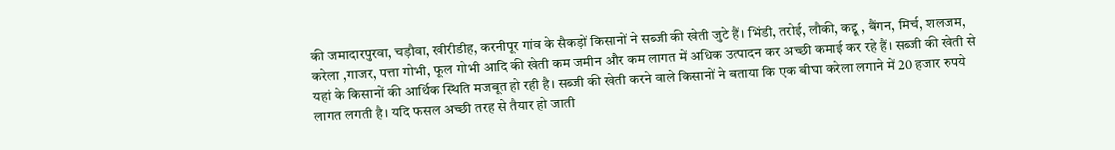की जमादारपुरवा, चड़ौवा, खीरीडीह, करनीपूर गांव के सैकड़ों किसानों ने सब्जी की खेती जुटे हैं। भिंडी, तरोई, लौकी, कद्दू , बैंगन, मिर्च, शलजम, करेला ,गाजर, पत्ता गोभी, फूल गोभी आदि की खेती कम जमीन और कम लागत में अधिक उत्पादन कर अच्छी कमाई कर रहे हैं। सब्जी की खेती से यहां के किसानों की आर्थिक स्थिति मजबूत हो रही है। सब्जी की खेती करने वाले किसानों ने बताया कि एक बीघा करेला लगाने में 20 हजार रुपये लागत लगती है। यदि फसल अच्छी तरह से तैयार हो जाती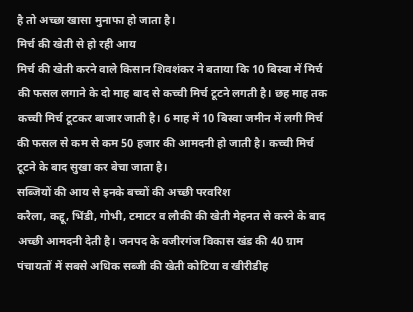है तो अच्छा खासा मुनाफा हो जाता है।
मिर्च की खेती से हो रही आय
मिर्च की खेती करने वाले किसान शिवशंकर ने बताया कि 10 बिस्वा में मिर्च की फसल लगाने के दो माह बाद से कच्ची मिर्च टूटने लगती है। छह माह तक कच्ची मिर्च टूटकर बाजार जाती है। 6 माह में 10 बिस्वा जमीन में लगी मिर्च की फसल से कम से कम 50 हजार की आमदनी हो जाती है। कच्ची मिर्च टूटने के बाद सुखा कर बेचा जाता है।
सब्जियों की आय से इनके बच्चों की अच्छी परवरिश
करैला, कद्दू, भिंडी, गोभी, टमाटर व लौकी की खेती मेहनत से करने के बाद अच्छी आमदनी देती है। जनपद के वजीरगंज विकास खंड की 40 ग्राम पंचायतों में सबसे अधिक सब्जी की खेती कोटिया व खीरीडीह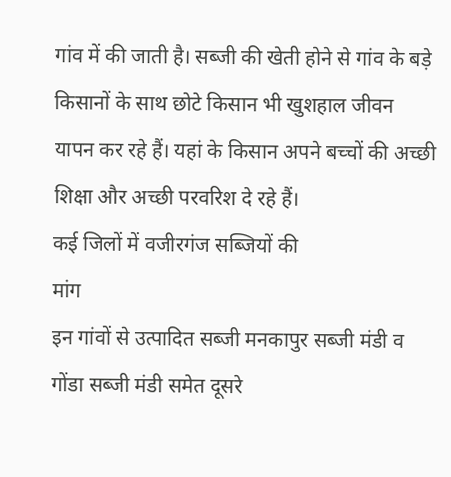गांव में की जाती है। सब्जी की खेती होने से गांव के बड़े किसानों के साथ छोटे किसान भी खुशहाल जीवन यापन कर रहे हैं। यहां के किसान अपने बच्चों की अच्छी शिक्षा और अच्छी परवरिश दे रहे हैं।
कई जिलों में वजीरगंज सब्जियों की
मांग
इन गांवों से उत्पादित सब्जी मनकापुर सब्जी मंडी व गोंडा सब्जी मंडी समेत दूसरे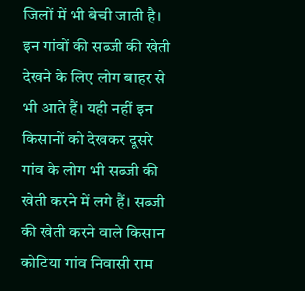जिलों में भी बेची जाती है। इन गांवों की सब्जी की खेती देखने के लिए लोग बाहर से भी आते हैं। यही नहीं इन किसानों को देखकर दूसरे गांव के लोग भी सब्जी की खेती करने में लगे हैं। सब्जी की खेती करने वाले किसान कोटिया गांव निवासी राम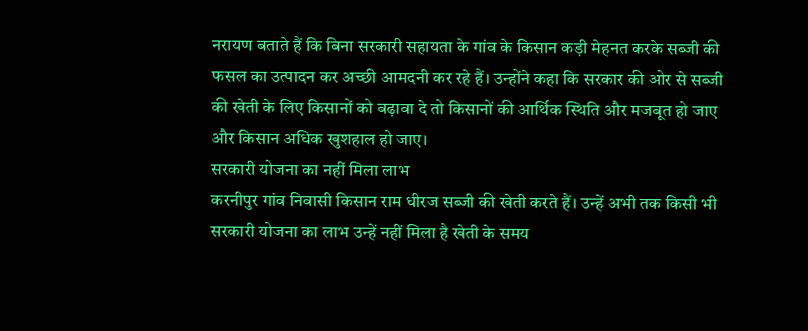नरायण बताते हैं कि बिना सरकारी सहायता के गांव के किसान कड़ी मेहनत करके सब्जी की फसल का उत्पादन कर अच्छी आमदनी कर रहे हैं। उन्होंने कहा कि सरकार की ओर से सब्जी की खेती के लिए किसानों को बढ़ावा दे तो किसानों की आर्थिक स्थिति और मजबूत हो जाए और किसान अधिक खुशहाल हो जाए।
सरकारी योजना का नहीं मिला लाभ
करनीपुर गांव निवासी किसान राम धीरज सब्जी की खेती करते हैं। उन्हें अभी तक किसी भी सरकारी योजना का लाभ उन्हें नहीं मिला है खेती के समय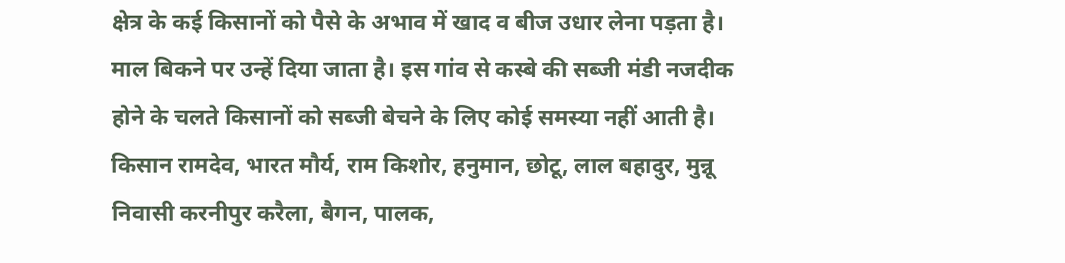क्षेत्र के कई किसानों को पैसे के अभाव में खाद व बीज उधार लेना पड़ता है। माल बिकने पर उन्हें दिया जाता है। इस गांव से कस्बे की सब्जी मंडी नजदीक होने के चलते किसानों को सब्जी बेचने के लिए कोई समस्या नहीं आती है। किसान रामदेव, भारत मौर्य, राम किशोर, हनुमान, छोटू, लाल बहादुर, मुन्नू निवासी करनीपुर करैला, बैगन, पालक,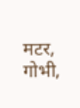मटर, गोभी,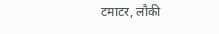टमाटर, लौकी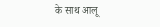के साथ आलू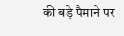की बड़े पैमाने पर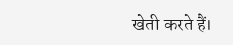खेती करते हैं।